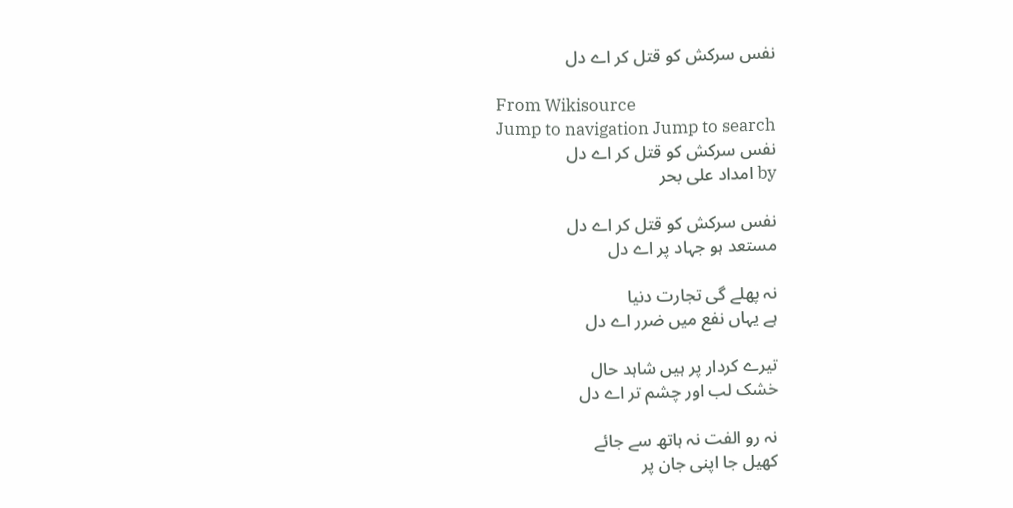نفس سرکش کو قتل کر اے دل

From Wikisource
Jump to navigation Jump to search
نفس سرکش کو قتل کر اے دل
by امداد علی بحر

نفس سرکش کو قتل کر اے دل
مستعد ہو جہاد پر اے دل

نہ پھلے گی تجارت دنیا
ہے یہاں نفع میں ضرر اے دل

تیرے کردار پر ہیں شاہد حال
خشک لب اور چشم تر اے دل

نہ رو الفت نہ ہاتھ سے جائے
کھیل جا اپنی جان پر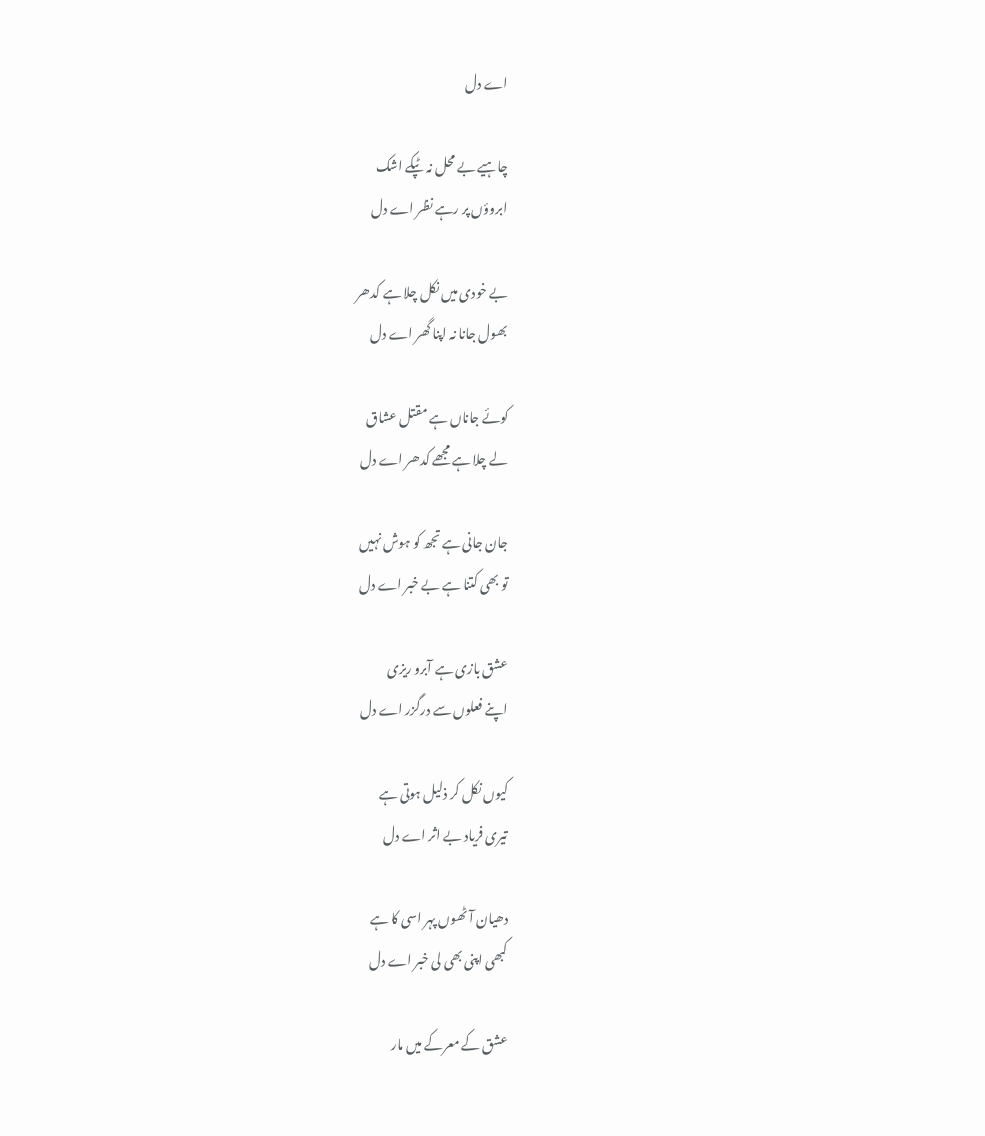اے دل

چاہیے بے محل نہ ٹپکے اشک
ابروؤں پر رہے نظر اے دل

بے خودی میں نکل چلا ہے کدھر
بھول جانا نہ اپنا گھر اے دل

کوئے جاناں ہے مقتل عشاق
لے چلا ہے مجھے کدھر اے دل

جان جانی ہے تجھ کو ہوش نہیں
تو بھی کتنا ہے بے خبر اے دل

عشق بازی ہے آبرو ریزی
اپنے فعلوں سے درگزر اے دل

کیوں نکل کر ذلیل ہوتی ہے
تیری فریاد بے اثر اے دل

دھیان آٹھوں پہر اسی کا ہے
کبھی اپنی بھی لی خبر اے دل

عشق کے معرکے میں مار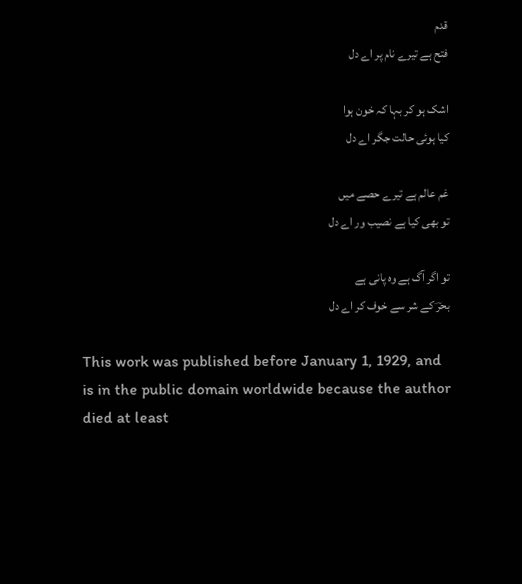قدم
فتح ہے تیرے نام پر اے دل

اشک ہو کر بہا کہ خون ہوا
کیا ہوئی حالت جگر اے دل

غم عالم ہے تیرے حصے میں
تو بھی کیا ہے نصیب ور اے دل

تو اگر آگ ہے وہ پانی ہے
بحرؔ کے شر سے خوف کر اے دل

This work was published before January 1, 1929, and is in the public domain worldwide because the author died at least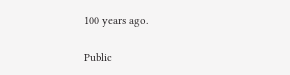100 years ago.

Public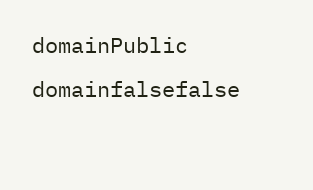domainPublic domainfalsefalse